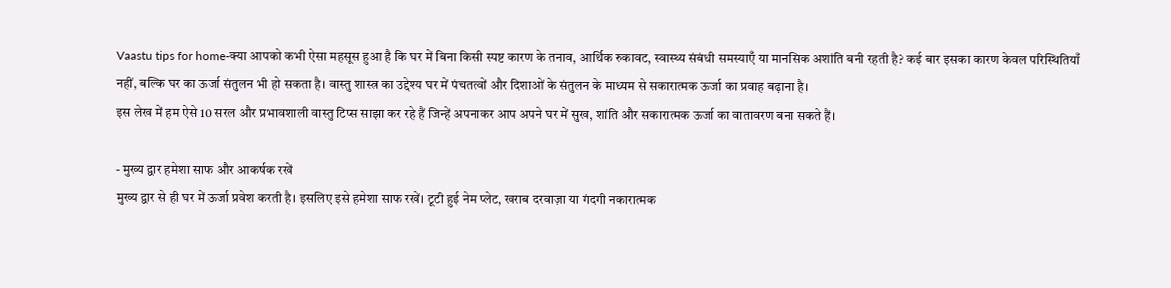Vaastu tips for home-क्या आपको कभी ऐसा महसूस हुआ है कि घर में बिना किसी स्पष्ट कारण के तनाव, आर्थिक रुकावट, स्वास्थ्य संबंधी समस्याएँ या मानसिक अशांति बनी रहती है? कई बार इसका कारण केवल परिस्थितियाँ नहीं, बल्कि घर का ऊर्जा संतुलन भी हो सकता है। वास्तु शास्त्र का उद्देश्य घर में पंचतत्वों और दिशाओं के संतुलन के माध्यम से सकारात्मक ऊर्जा का प्रवाह बढ़ाना है।
इस लेख में हम ऐसे 10 सरल और प्रभावशाली वास्तु टिप्स साझा कर रहे हैं जिन्हें अपनाकर आप अपने घर में सुख, शांति और सकारात्मक ऊर्जा का वातावरण बना सकते हैं।

- मुख्य द्वार हमेशा साफ और आकर्षक रखें
मुख्य द्वार से ही घर में ऊर्जा प्रवेश करती है। इसलिए इसे हमेशा साफ रखें। टूटी हुई नेम प्लेट, खराब दरवाज़ा या गंदगी नकारात्मक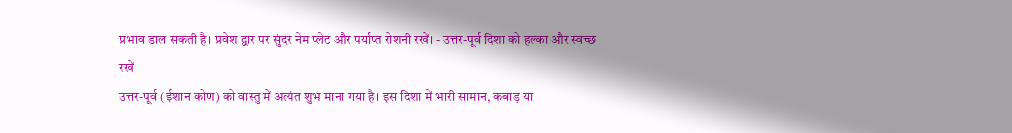प्रभाव डाल सकती है। प्रवेश द्वार पर सुंदर नेम प्लेट और पर्याप्त रोशनी रखें। - उत्तर-पूर्व दिशा को हल्का और स्वच्छ रखें
उत्तर-पूर्व (ईशान कोण) को वास्तु में अत्यंत शुभ माना गया है। इस दिशा में भारी सामान, कबाड़ या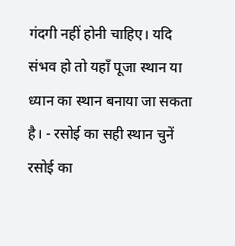गंदगी नहीं होनी चाहिए। यदि संभव हो तो यहाँ पूजा स्थान या ध्यान का स्थान बनाया जा सकता है। - रसोई का सही स्थान चुनें
रसोई का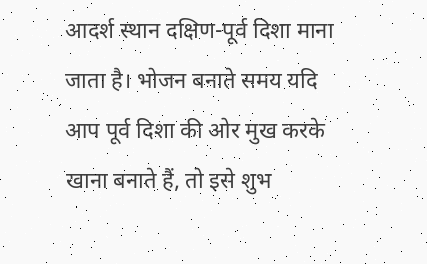आदर्श स्थान दक्षिण-पूर्व दिशा माना जाता है। भोजन बनाते समय यदि आप पूर्व दिशा की ओर मुख करके खाना बनाते हैं, तो इसे शुभ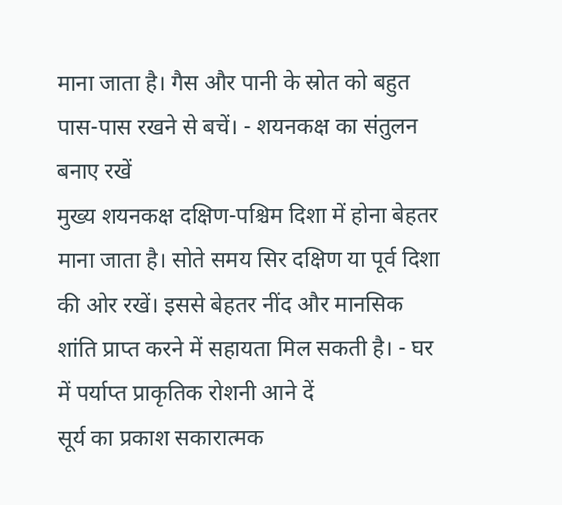माना जाता है। गैस और पानी के स्रोत को बहुत पास-पास रखने से बचें। - शयनकक्ष का संतुलन बनाए रखें
मुख्य शयनकक्ष दक्षिण-पश्चिम दिशा में होना बेहतर माना जाता है। सोते समय सिर दक्षिण या पूर्व दिशा की ओर रखें। इससे बेहतर नींद और मानसिक शांति प्राप्त करने में सहायता मिल सकती है। - घर में पर्याप्त प्राकृतिक रोशनी आने दें
सूर्य का प्रकाश सकारात्मक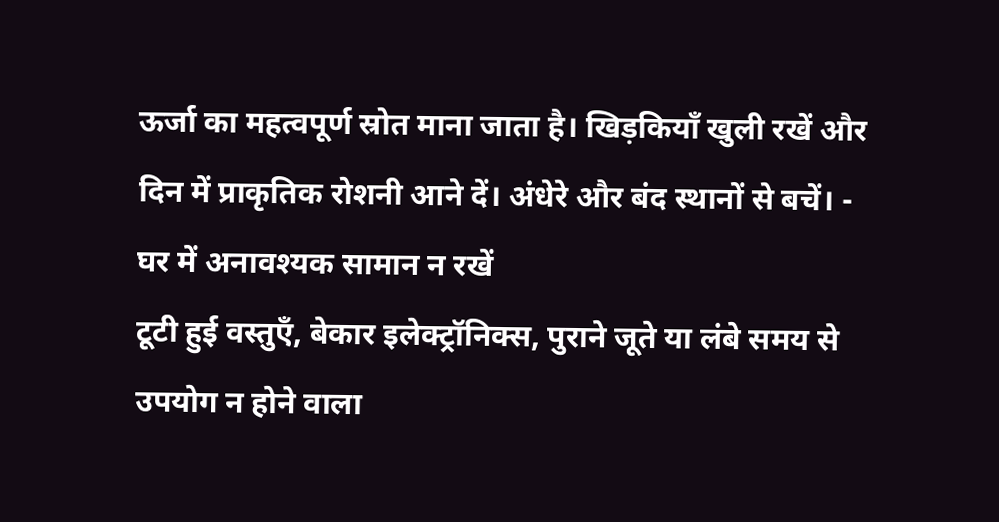ऊर्जा का महत्वपूर्ण स्रोत माना जाता है। खिड़कियाँ खुली रखें और दिन में प्राकृतिक रोशनी आने दें। अंधेरे और बंद स्थानों से बचें। - घर में अनावश्यक सामान न रखें
टूटी हुई वस्तुएँ, बेकार इलेक्ट्रॉनिक्स, पुराने जूते या लंबे समय से उपयोग न होने वाला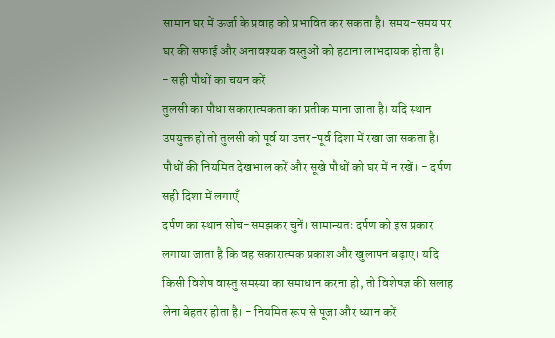सामान घर में ऊर्जा के प्रवाह को प्रभावित कर सकता है। समय-समय पर घर की सफाई और अनावश्यक वस्तुओं को हटाना लाभदायक होता है। - सही पौधों का चयन करें
तुलसी का पौधा सकारात्मकता का प्रतीक माना जाता है। यदि स्थान उपयुक्त हो तो तुलसी को पूर्व या उत्तर-पूर्व दिशा में रखा जा सकता है। पौधों की नियमित देखभाल करें और सूखे पौधों को घर में न रखें। - दर्पण सही दिशा में लगाएँ
दर्पण का स्थान सोच-समझकर चुनें। सामान्यतः दर्पण को इस प्रकार लगाया जाता है कि वह सकारात्मक प्रकाश और खुलापन बढ़ाए। यदि किसी विशेष वास्तु समस्या का समाधान करना हो, तो विशेषज्ञ की सलाह लेना बेहतर होता है। - नियमित रूप से पूजा और ध्यान करें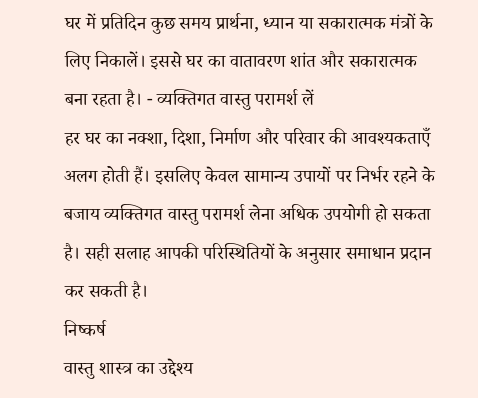घर में प्रतिदिन कुछ समय प्रार्थना, ध्यान या सकारात्मक मंत्रों के लिए निकालें। इससे घर का वातावरण शांत और सकारात्मक बना रहता है। - व्यक्तिगत वास्तु परामर्श लें
हर घर का नक्शा, दिशा, निर्माण और परिवार की आवश्यकताएँ अलग होती हैं। इसलिए केवल सामान्य उपायों पर निर्भर रहने के बजाय व्यक्तिगत वास्तु परामर्श लेना अधिक उपयोगी हो सकता है। सही सलाह आपकी परिस्थितियों के अनुसार समाधान प्रदान कर सकती है।
निष्कर्ष
वास्तु शास्त्र का उद्देश्य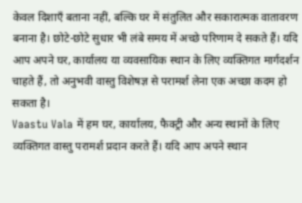केवल दिशाएँ बताना नहीं, बल्कि घर में संतुलित और सकारात्मक वातावरण बनाना है। छोटे-छोटे सुधार भी लंबे समय में अच्छे परिणाम दे सकते हैं। यदि आप अपने घर, कार्यालय या व्यवसायिक स्थान के लिए व्यक्तिगत मार्गदर्शन चाहते हैं, तो अनुभवी वास्तु विशेषज्ञ से परामर्श लेना एक अच्छा कदम हो सकता है।
Vaastu Vala में हम घर, कार्यालय, फैक्ट्री और अन्य स्थानों के लिए व्यक्तिगत वास्तु परामर्श प्रदान करते हैं। यदि आप अपने स्थान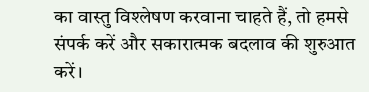का वास्तु विश्लेषण करवाना चाहते हैं, तो हमसे संपर्क करें और सकारात्मक बदलाव की शुरुआत करें।